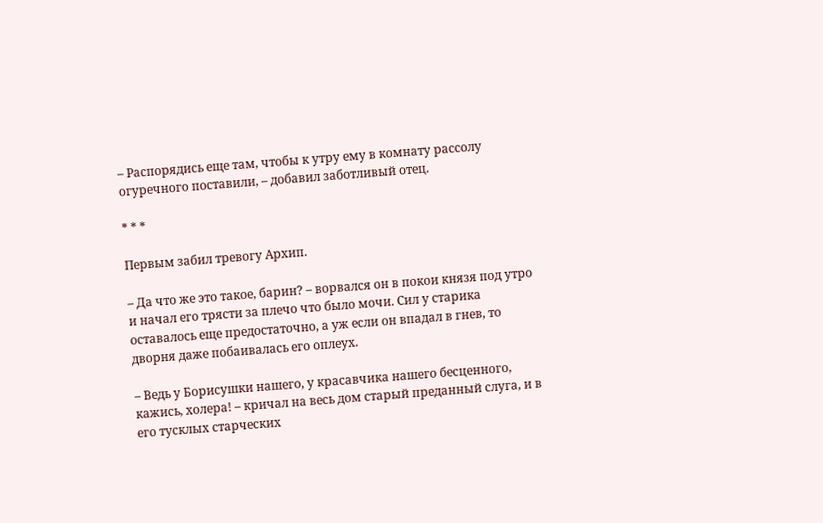– Распорядись еще там, чтобы к утру ему в комнату рассолу огуречного поставили, – добавил заботливый отец.

* * *

Первым забил тревогу Архип.

– Да что же это такое, барин? – ворвался он в покои князя под утро и начал его трясти за плечо что было мочи. Сил у старика оставалось еще предостаточно, а уж если он впадал в гнев, то дворня даже побаивалась его оплеух.

– Ведь у Борисушки нашего, у красавчика нашего бесценного, кажись, холера! – кричал на весь дом старый преданный слуга, и в его тусклых старческих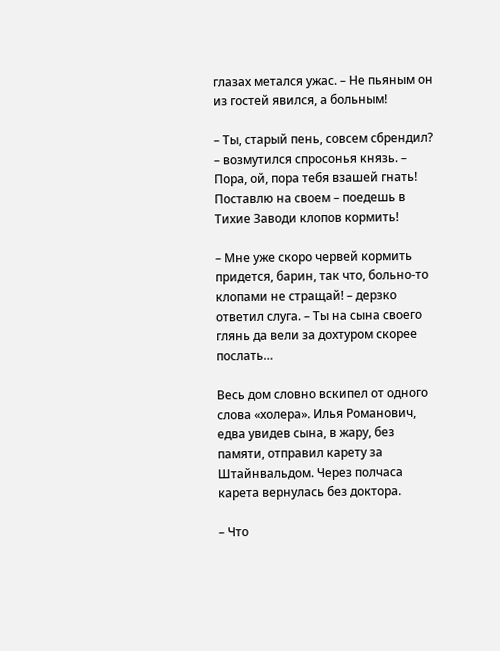глазах метался ужас. – Не пьяным он из гостей явился, а больным!

– Ты, старый пень, совсем сбрендил? – возмутился спросонья князь. – Пора, ой, пора тебя взашей гнать! Поставлю на своем – поедешь в Тихие Заводи клопов кормить!

– Мне уже скоро червей кормить придется, барин, так что, больно-то клопами не стращай! – дерзко ответил слуга. – Ты на сына своего глянь да вели за дохтуром скорее послать…

Весь дом словно вскипел от одного слова «холера». Илья Романович, едва увидев сына, в жару, без памяти, отправил карету за Штайнвальдом. Через полчаса карета вернулась без доктора.

– Что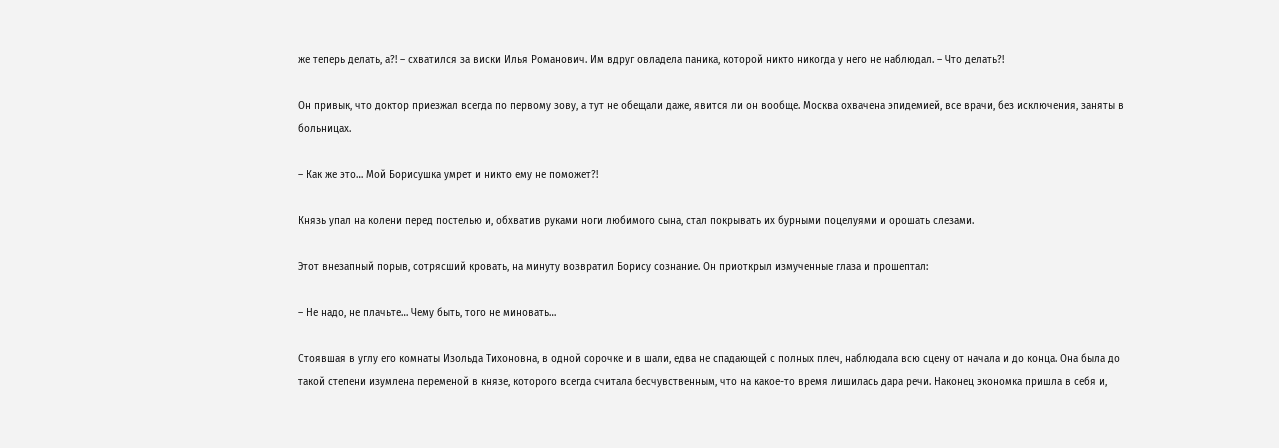же теперь делать, а?! – схватился за виски Илья Романович. Им вдруг овладела паника, которой никто никогда у него не наблюдал. – Что делать?!

Он привык, что доктор приезжал всегда по первому зову, а тут не обещали даже, явится ли он вообще. Москва охвачена эпидемией, все врачи, без исключения, заняты в больницах.

– Как же это… Мой Борисушка умрет и никто ему не поможет?!

Князь упал на колени перед постелью и, обхватив руками ноги любимого сына, стал покрывать их бурными поцелуями и орошать слезами.

Этот внезапный порыв, сотрясший кровать, на минуту возвратил Борису сознание. Он приоткрыл измученные глаза и прошептал:

– Не надо, не плачьте… Чему быть, того не миновать…

Стоявшая в углу его комнаты Изольда Тихоновна, в одной сорочке и в шали, едва не спадающей с полных плеч, наблюдала всю сцену от начала и до конца. Она была до такой степени изумлена переменой в князе, которого всегда считала бесчувственным, что на какое-то время лишилась дара речи. Наконец экономка пришла в себя и,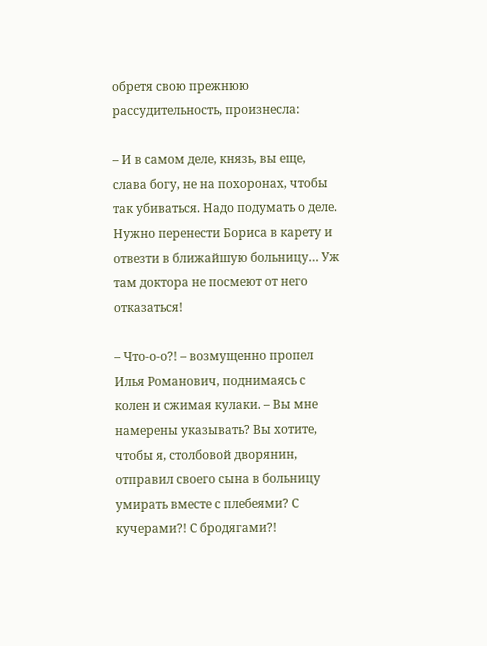обретя свою прежнюю рассудительность, произнесла:

– И в самом деле, князь, вы еще, слава богу, не на похоронах, чтобы так убиваться. Надо подумать о деле. Нужно перенести Бориса в карету и отвезти в ближайшую больницу… Уж там доктора не посмеют от него отказаться!

– Что-о-о?! – возмущенно пропел Илья Романович, поднимаясь с колен и сжимая кулаки. – Вы мне намерены указывать? Вы хотите, чтобы я, столбовой дворянин, отправил своего сына в больницу умирать вместе с плебеями? С кучерами?! С бродягами?!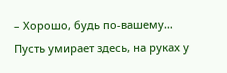– Хорошо, будь по-вашему… Пусть умирает здесь, на руках у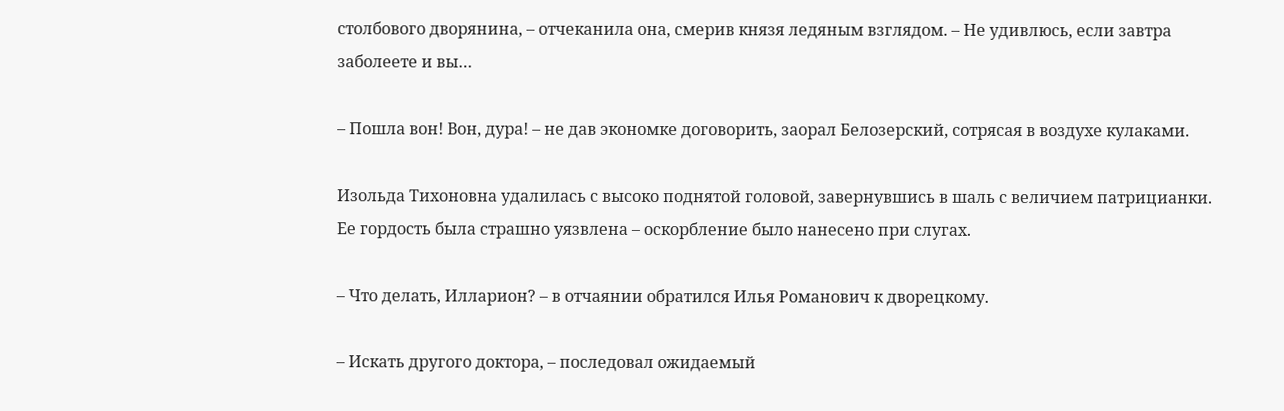столбового дворянина, – отчеканила она, смерив князя ледяным взглядом. – Не удивлюсь, если завтра заболеете и вы…

– Пошла вон! Вон, дура! – не дав экономке договорить, заорал Белозерский, сотрясая в воздухе кулаками.

Изольда Тихоновна удалилась с высоко поднятой головой, завернувшись в шаль с величием патрицианки. Ее гордость была страшно уязвлена – оскорбление было нанесено при слугах.

– Что делать, Илларион? – в отчаянии обратился Илья Романович к дворецкому.

– Искать другого доктора, – последовал ожидаемый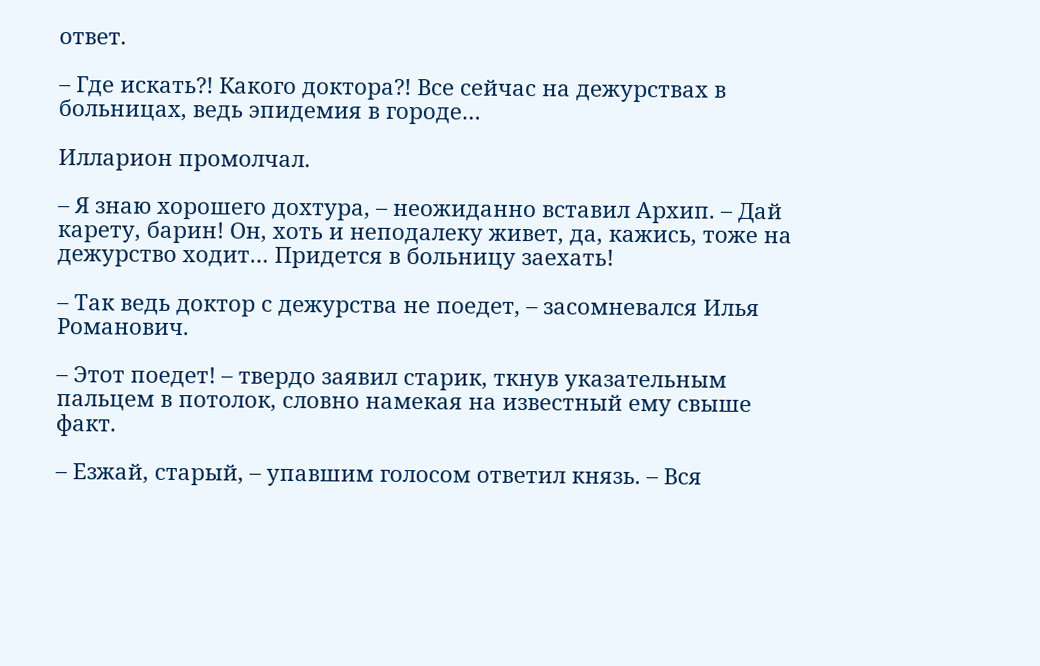ответ.

– Где искать?! Какого доктора?! Все сейчас на дежурствах в больницах, ведь эпидемия в городе…

Илларион промолчал.

– Я знаю хорошего дохтура, – неожиданно вставил Архип. – Дай карету, барин! Он, хоть и неподалеку живет, да, кажись, тоже на дежурство ходит… Придется в больницу заехать!

– Так ведь доктор с дежурства не поедет, – засомневался Илья Романович.

– Этот поедет! – твердо заявил старик, ткнув указательным пальцем в потолок, словно намекая на известный ему свыше факт.

– Езжай, старый, – упавшим голосом ответил князь. – Вся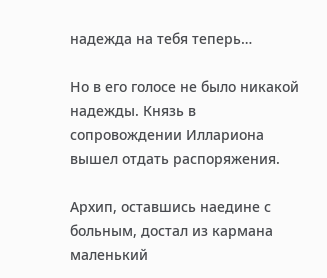надежда на тебя теперь…

Но в его голосе не было никакой надежды. Князь в сопровождении Иллариона вышел отдать распоряжения.

Архип, оставшись наедине с больным, достал из кармана маленький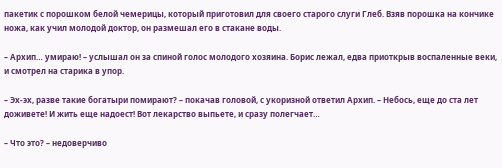пакетик с порошком белой чемерицы, который приготовил для своего старого слуги Глеб. Взяв порошка на кончике ножа, как учил молодой доктор, он размешал его в стакане воды.

– Архип… умираю! – услышал он за спиной голос молодого хозяина. Борис лежал, едва приоткрыв воспаленные веки, и смотрел на старика в упор.

– Эх-эх, разве такие богатыри помирают? – покачав головой, с укоризной ответил Архип. – Небось, еще до ста лет доживете! И жить еще надоест! Вот лекарство выпьете, и сразу полегчает…

– Что это? – недоверчиво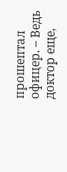прошептал офицер. – Ведь доктор еще,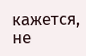кажется, не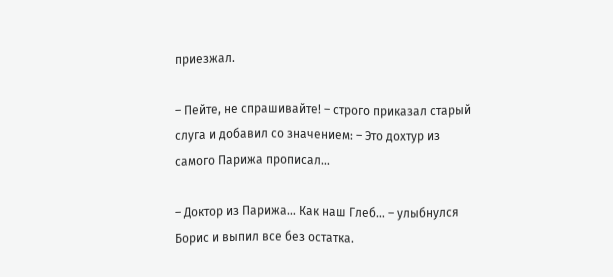приезжал.

– Пейте, не спрашивайте! – строго приказал старый слуга и добавил со значением: – Это дохтур из самого Парижа прописал…

– Доктор из Парижа… Как наш Глеб… – улыбнулся Борис и выпил все без остатка.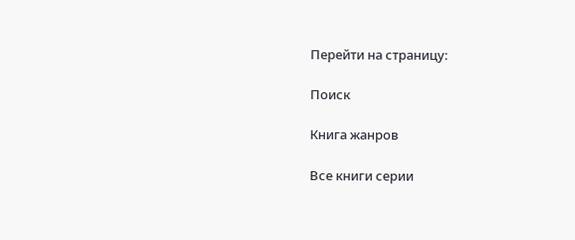Перейти на страницу:

Поиск

Книга жанров

Все книги серии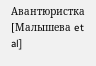Авантюристка [Малышева et al]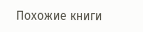Похожие книги